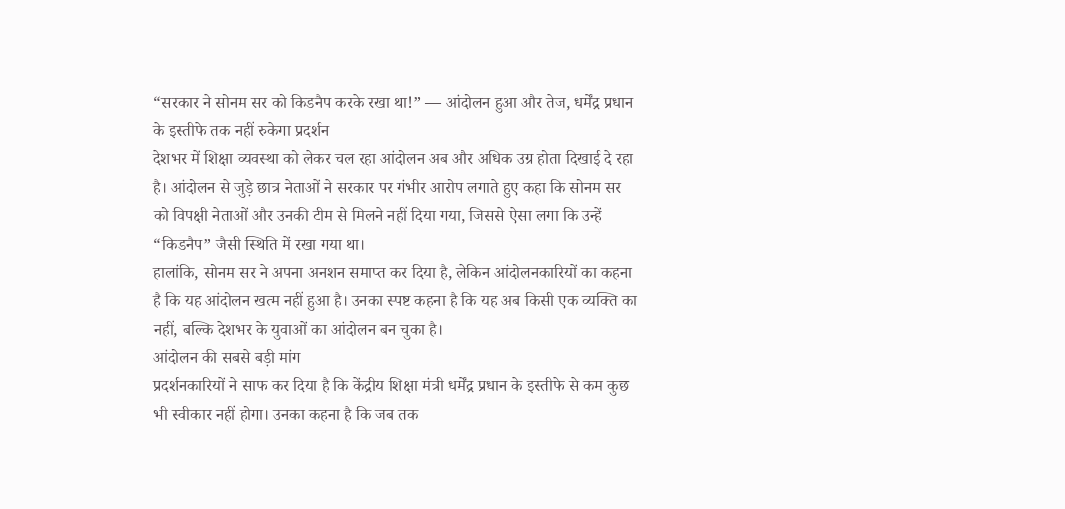“सरकार ने सोनम सर को किडनैप करके रखा था!” — आंदोलन हुआ और तेज, धर्मेंद्र प्रधान के इस्तीफे तक नहीं रुकेगा प्रदर्शन
देशभर में शिक्षा व्यवस्था को लेकर चल रहा आंदोलन अब और अधिक उग्र होता दिखाई दे रहा है। आंदोलन से जुड़े छात्र नेताओं ने सरकार पर गंभीर आरोप लगाते हुए कहा कि सोनम सर को विपक्षी नेताओं और उनकी टीम से मिलने नहीं दिया गया, जिससे ऐसा लगा कि उन्हें “किडनैप” जैसी स्थिति में रखा गया था।
हालांकि, सोनम सर ने अपना अनशन समाप्त कर दिया है, लेकिन आंदोलनकारियों का कहना है कि यह आंदोलन खत्म नहीं हुआ है। उनका स्पष्ट कहना है कि यह अब किसी एक व्यक्ति का नहीं, बल्कि देशभर के युवाओं का आंदोलन बन चुका है।
आंदोलन की सबसे बड़ी मांग
प्रदर्शनकारियों ने साफ कर दिया है कि केंद्रीय शिक्षा मंत्री धर्मेंद्र प्रधान के इस्तीफे से कम कुछ भी स्वीकार नहीं होगा। उनका कहना है कि जब तक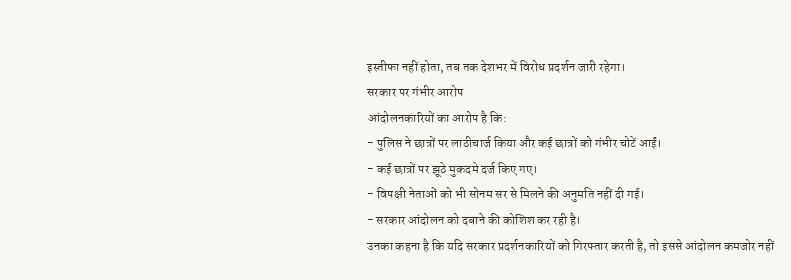इस्तीफा नहीं होता, तब तक देशभर में विरोध प्रदर्शन जारी रहेगा।
सरकार पर गंभीर आरोप
आंदोलनकारियों का आरोप है कि:
- पुलिस ने छात्रों पर लाठीचार्ज किया और कई छात्रों को गंभीर चोटें आईं।
- कई छात्रों पर झूठे मुकदमे दर्ज किए गए।
- विपक्षी नेताओं को भी सोनम सर से मिलने की अनुमति नहीं दी गई।
- सरकार आंदोलन को दबाने की कोशिश कर रही है।
उनका कहना है कि यदि सरकार प्रदर्शनकारियों को गिरफ्तार करती है, तो इससे आंदोलन कमजोर नहीं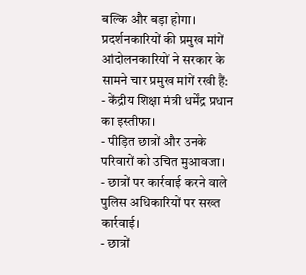बल्कि और बड़ा होगा।
प्रदर्शनकारियों की प्रमुख मांगें
आंदोलनकारियों ने सरकार के सामने चार प्रमुख मांगें रखी हैं:
- केंद्रीय शिक्षा मंत्री धर्मेंद्र प्रधान का इस्तीफा।
- पीड़ित छात्रों और उनके परिवारों को उचित मुआवजा।
- छात्रों पर कार्रवाई करने वाले पुलिस अधिकारियों पर सख्त कार्रवाई।
- छात्रों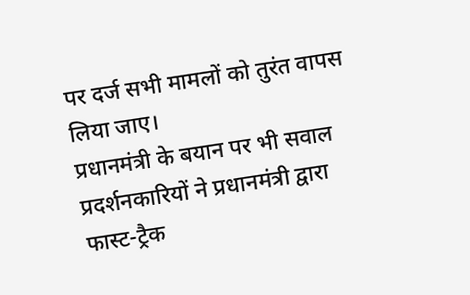पर दर्ज सभी मामलों को तुरंत वापस लिया जाए।
प्रधानमंत्री के बयान पर भी सवाल
प्रदर्शनकारियों ने प्रधानमंत्री द्वारा फास्ट-ट्रैक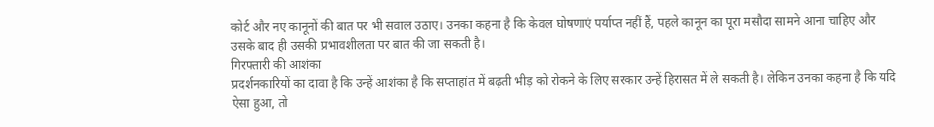कोर्ट और नए कानूनों की बात पर भी सवाल उठाए। उनका कहना है कि केवल घोषणाएं पर्याप्त नहीं हैं, पहले कानून का पूरा मसौदा सामने आना चाहिए और उसके बाद ही उसकी प्रभावशीलता पर बात की जा सकती है।
गिरफ्तारी की आशंका
प्रदर्शनकारियों का दावा है कि उन्हें आशंका है कि सप्ताहांत में बढ़ती भीड़ को रोकने के लिए सरकार उन्हें हिरासत में ले सकती है। लेकिन उनका कहना है कि यदि ऐसा हुआ, तो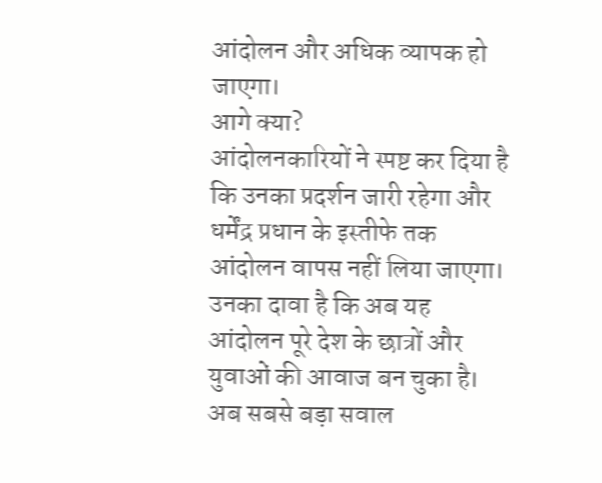आंदोलन और अधिक व्यापक हो जाएगा।
आगे क्या?
आंदोलनकारियों ने स्पष्ट कर दिया है कि उनका प्रदर्शन जारी रहेगा और धर्मेंद्र प्रधान के इस्तीफे तक आंदोलन वापस नहीं लिया जाएगा। उनका दावा है कि अब यह आंदोलन पूरे देश के छात्रों और युवाओं की आवाज बन चुका है।
अब सबसे बड़ा सवाल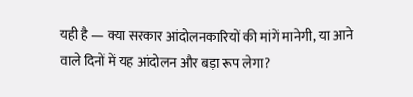यही है — क्या सरकार आंदोलनकारियों की मांगें मानेगी, या आने वाले दिनों में यह आंदोलन और बड़ा रूप लेगा?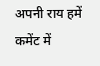अपनी राय हमें कमेंट में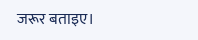जरूर बताइए।